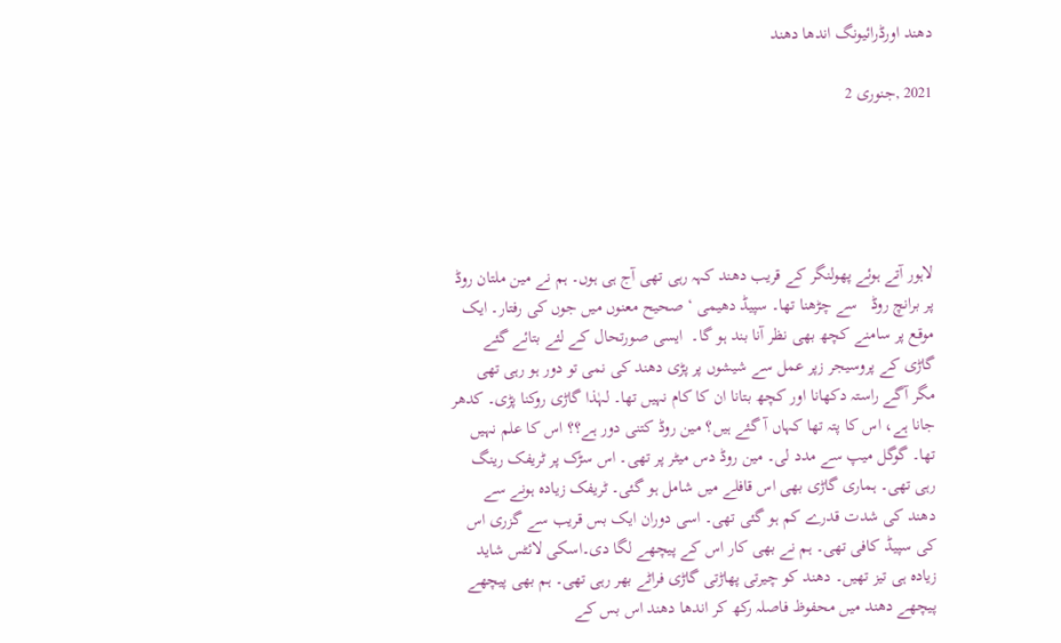دھند اورڈرائیونگ اندھا دھند

2021 ,جنوری 2





لاہور آتے ہوئے پھولنگر کے قریب دھند کہہ رہی تھی آج ہی ہوں۔ ہم نے مین ملتان روڈ پر برانچ روڈ   سے چڑھنا تھا۔ سپیڈ دھیمی ‘ صحیح معنوں میں جوں کی رفتار۔ ایک موقع پر سامنے کچھ بھی نظر آنا بند ہو گا۔  ایسی صورتحال کے لئے بتائے گئے گاڑی کے پروسیجر زپر عمل سے شیشوں پر پڑی دھند کی نمی تو دور ہو رہی تھی مگر آگے راستہ دکھانا اور کچھ بتانا ان کا کام نہیں تھا۔ لہٰذا گاڑی روکنا پڑی۔ کدھر جانا ہے، اس کا پتہ تھا کہاں آ گئے ہیں؟ مین روڈ کتنی دور ہے؟؟ اس کا علم نہیں تھا۔ گوگل میپ سے مدد لی۔ مین روڈ دس میٹر پر تھی۔ اس سڑک پر ٹریفک رینگ رہی تھی۔ ہماری گاڑی بھی اس قافلے میں شامل ہو گئی۔ ٹریفک زیادہ ہونے سے دھند کی شدت قدرے کم ہو گئی تھی۔ اسی دوران ایک بس قریب سے گزری اس کی سپیڈ کافی تھی۔ ہم نے بھی کار اس کے پیچھے لگا دی۔اسکی لائٹس شاید زیادہ ہی تیز تھیں۔ دھند کو چیرتی پھاڑتی گاڑی فراٹے بھر رہی تھی۔ ہم بھی پیچھے پیچھے دھند میں محفوظ فاصلہ رکھ کر اندھا دھند اس بس کے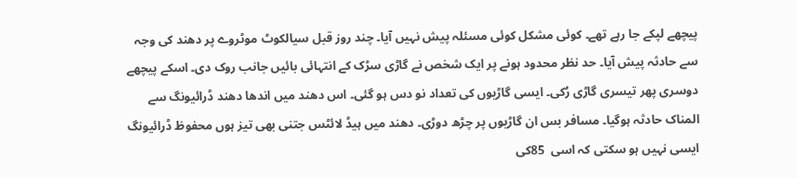پیچھے لپکے جا رہے تھے۔ کوئی مشکل کوئی مسئلہ پیش نہیں آیا۔ چند روز قبل سیالکوٹ موٹروے پر دھند کی وجہ سے حادثہ پیش آیا۔ حد نظر محدود ہونے پر ایک شخص نے گاڑی سڑک کے انتہائی بائیں جانب روک دی۔ اسکے پیچھے دوسری پھر تیسری گاڑی رُکی۔ ایسی گاڑیوں کی تعداد نو دس ہو گئی۔ اس دھند میں اندھا دھند ڈرائیونگ سے المناک حادثہ ہوگیا۔ مسافر بس ان گاڑیوں پر چڑھ دوڑی۔ دھند میں ہیڈ لائٹس جتنی بھی تیز ہوں محفوظ ڈرائیونگ ایسی نہیں ہو سکتی کہ اسی  85کی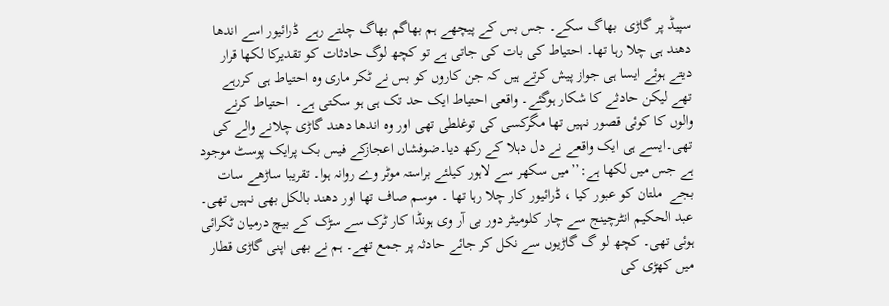سپیڈ پر گاڑی  بھاگ سکے۔ جس بس کے پیچھے ہم بھاگم بھاگ چلتے رہے  ڈرائیور اسے اندھا دھند ہی چلا رہا تھا۔ احتیاط کی بات کی جاتی ہے تو کچھ لوگ حادثات کو تقدیرکا لکھا قرار دیتے ہوئے ایسا ہی جواز پیش کرتے ہیں کہ جن کاروں کو بس نے ٹکر ماری وہ احتیاط ہی کررہے تھے لیکن حادثے کا شکار ہوگئے۔ واقعی احتیاط ایک حد تک ہی ہو سکتی ہے۔  احتیاط کرنے والوں کا کوئی قصور نہیں تھا مگرکسی کی توغلطی تھی اور وہ اندھا دھند گاڑی چلانے والے کی تھی۔ایسے ہی ایک واقعے نے دل دہلا کے رکھ دیا۔ضوفشاں اعجازکے فیس بک پرایک پوسٹ موجود ہے جس میں لکھا ہے:’’میں سکھر سے لاہور کیلئے براستہ موٹر وے روانہ ہوا۔ تقریبا ساڑھے سات بجے  ملتان کو عبور کیا ، ڈرائیور کار چلا رہا تھا ۔ موسم صاف تھا اور دھند بالکل بھی نہیں تھی۔ عبد الحکیم انٹرچینج سے چار کلومیٹر دور بی آر وی ہونڈا کار ٹرک سے سڑک کے بیچ درمیان ٹکرائی ہوئی تھی۔ کچھ لو گ گاڑیوں سے نکل کر جائے حادثہ پر جمع تھے۔ ہم نے بھی اپنی گاڑی قطار میں کھڑی کی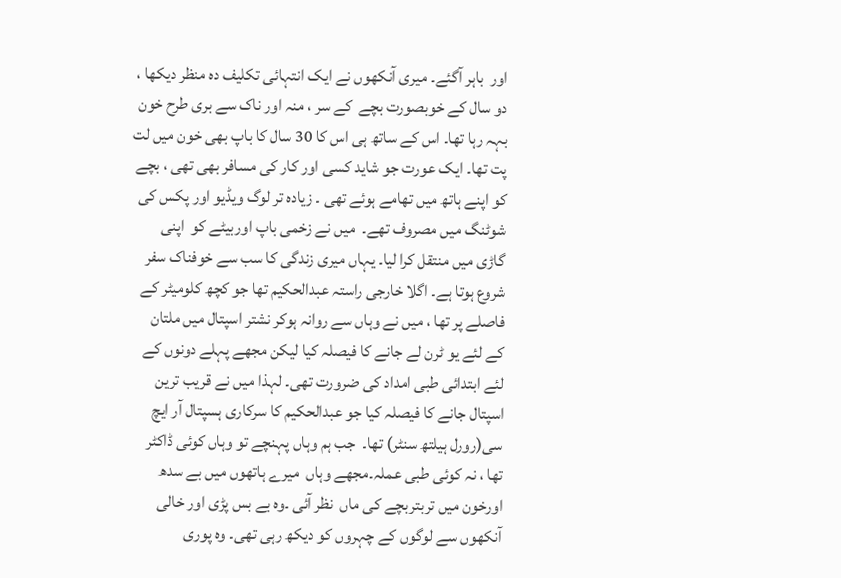اور  باہر آگئے۔ میری آنکھوں نے ایک انتہائی تکلیف دہ منظر دیکھا ، دو سال کے خوبصورت بچے  کے سر ، منہ اور ناک سے بری طرح خون بہہ رہا تھا۔ اس کے ساتھ ہی اس کا 30 سال کا باپ بھی خون میں لت پت تھا۔ ایک عورت جو شاید کسی اور کار کی مسافر بھی تھی ، بچے کو اپنے ہاتھ میں تھامے ہوئے تھی ۔ زیادہ تر لوگ ویڈیو اور پکس کی شوٹنگ میں مصروف تھے۔  میں نے زخمی باپ اوربیٹے کو  اپنی گاڑی میں منتقل کرا لیا۔ یہاں میری زندگی کا سب سے خوفناک سفر شروع ہوتا ہے۔ اگلا خارجی راستہ عبدالحکیم تھا جو کچھ کلومیٹر کے فاصلے پر تھا ، میں نے وہاں سے روانہ ہوکر نشتر اسپتال میں ملتان کے لئے یو ٹرن لے جانے کا فیصلہ کیا لیکن مجھے پہلے دونوں کے لئے ابتدائی طبی امداد کی ضرورت تھی۔ لہذا میں نے قریب ترین اسپتال جانے کا فیصلہ کیا جو عبدالحکیم کا سرکاری ہسپتال آر ایچ سی(رورل ہیلتھ سنٹر) تھا۔  جب ہم وہاں پہنچے تو وہاں کوئی ڈاکٹر تھا ، نہ کوئی طبی عملہ۔مجھے وہاں  میرے ہاتھوں میں بے سدھ اورخون میں تربتربچے کی ماں  نظر آئی ۔وہ بے بس پڑی اور خالی آنکھوں سے لوگوں کے چہروں کو دیکھ رہی تھی۔ وہ پوری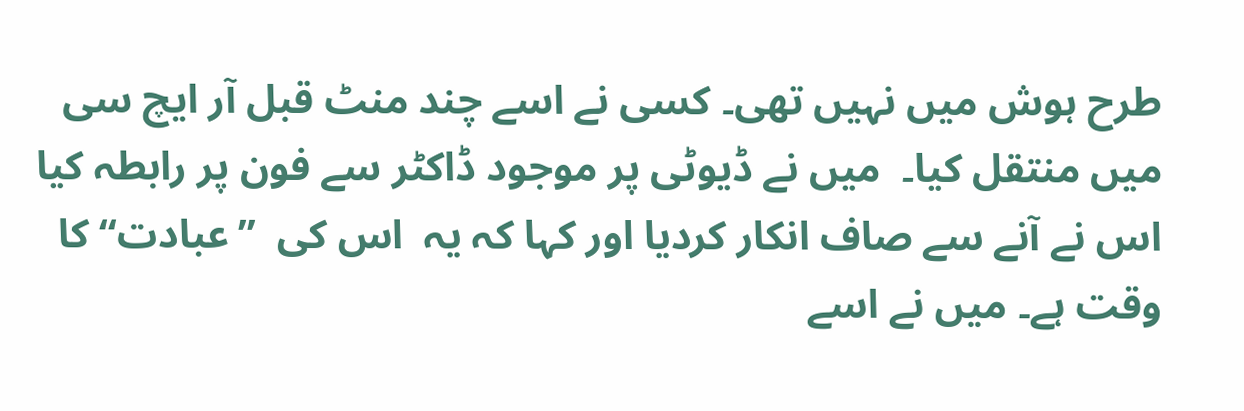طرح ہوش میں نہیں تھی۔ کسی نے اسے چند منٹ قبل آر ایچ سی میں منتقل کیا۔  میں نے ڈیوٹی پر موجود ڈاکٹر سے فون پر رابطہ کیا اس نے آنے سے صاف انکار کردیا اور کہا کہ یہ  اس کی  ’’عبادت‘‘ کا وقت ہے۔ میں نے اسے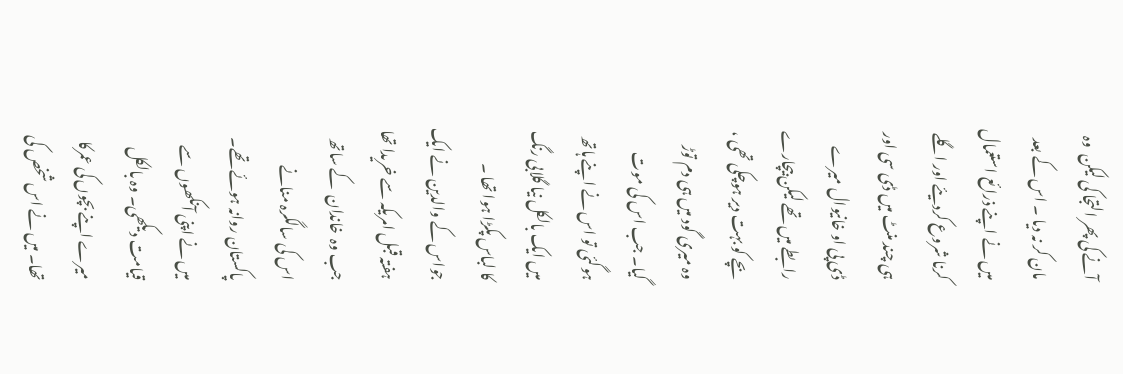آنے کی پھر التجا کی لیکن  وہ مان کر نہ دیا ۔ اس کے بعد میں نے اپنے ذرائع استعمال کرنا شروع کردیئے اور اگلے ہی چند منٹ میں ڈی سی اور ڈی پی او خانیوال میرے رابطے میں تھے لیکن بیچارے بچے کو بہت دیر ہوچکی تھی ، وہ میری گود میں ہی دم توڑ گیا۔ جب اس کی موت ہوگئی تو اس نے اپنے ہاتھ میں ایک بالکل نیا گلابی رنگ کا لباس پکڑا ہوا تھا ۔ جواس کے والدین نے ایک ہفتہ قبل امریکہ سے خریدا تھا جب وہ  خاندان  کے ساتھ اس کی سالگرہ منانے پاکستان روانہ ہوئے تھے۔ میں نے اپنی آنکھوں سے قیامت دیکھی۔ وہ بالکل میرے اپنے بچوں کی عمرکا تھا۔ میں نے اس شخص کی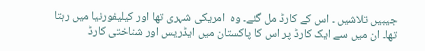جیبیں تلاشیں ۔ اس کے کارڈ مل گئے۔ وہ  امریکی شہری تھا اور کیلیفورنیا میں رہتا تھا۔ ان میں سے ایک کارڈ پر اس کا پاکستان میں ایڈریس اور شناختی کارڈ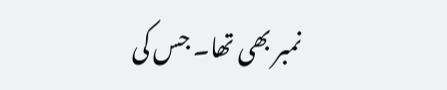نمبر بھی تھا۔ جس کی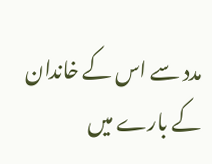مدد سے اس کے خاندان کے بارے میں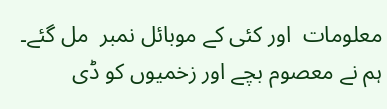معلومات  اور کئی کے موبائل نمبر  مل گئے۔ ہم نے معصوم بچے اور زخمیوں کو ڈی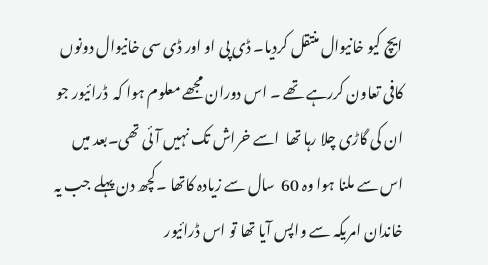ایچ کیو خانیوال منتقل کردیا۔ ڈی پی او اور ڈی سی خانیوال دونوں کافی تعاون کررہے تھے ۔ اس دوران مجھے معلوم ہوا کہ  ڈرائیور جو ان کی گاڑی چلا رہا تھا  اسے خراش تک نہیں آئی تھی۔بعد میں اس سے ملنا ہوا وہ 60  سال سے زیادہ کاتھا ۔کچھ دن پہلے جب یہ خاندان امریکہ سے واپس آیا تھا تو اس ڈرائیور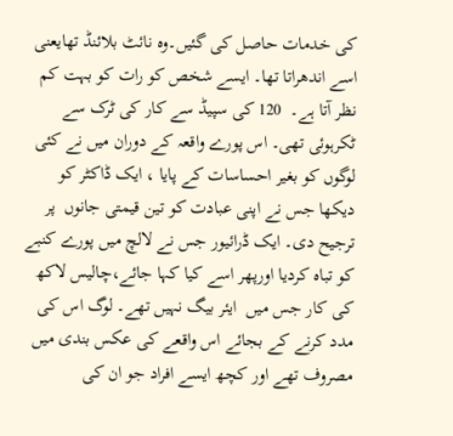کی خدمات حاصل کی گئیں۔وہ نائٹ بلائنڈ تھایعنی  اسے اندھراتا تھا۔ ایسے شخص کو رات کو بہت کم نظر آتا ہے۔  120 کی سپیڈ سے کار کی ٹرک سے ٹکرہوئی تھی۔ اس پورے واقعہ کے دوران میں نے کئی لوگوں کو بغیر احساسات کے پایا ، ایک ڈاکٹر کو دیکھا جس نے اپنی عبادت کو تین قیمتی جانوں  پر ترجیح دی۔ ایک ڈرائیور جس نے لالچ میں پورے کنبے کو تباہ کردیا اورپھر اسے کیا کہا جائے،چالیس لاکھ کی کار جس میں  ایئر بیگ نہیں تھے۔ لوگ اس کی مدد کرنے کے بجائے اس واقعے کی عکس بندی میں مصروف تھے اور کچھ ایسے افراد جو ان کی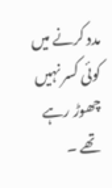مدد کرنے میں کوئی کسر نہیں چھوڑ رہے تھے ۔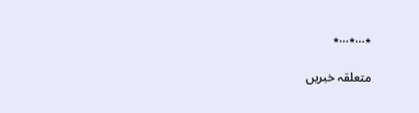٭…٭…٭

متعلقہ خبریں